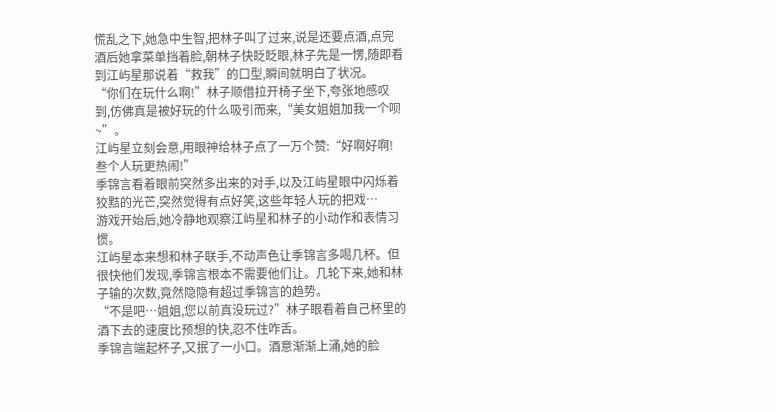慌乱之下,她急中生智,把林子叫了过来,说是还要点酒,点完酒后她拿菜单挡着脸,朝林子快眨眨眼,林子先是一愣,随即看到江屿星那说着“救我”的口型,瞬间就明白了状况。
“你们在玩什么啊!”林子顺借拉开椅子坐下,夸张地感叹到,仿佛真是被好玩的什么吸引而来,“美女姐姐加我一个呗~”。
江屿星立刻会意,用眼神给林子点了一万个赞:“好啊好啊!叁个人玩更热闹!”
季锦言看着眼前突然多出来的对手,以及江屿星眼中闪烁着狡黠的光芒,突然觉得有点好笑,这些年轻人玩的把戏…
游戏开始后,她冷静地观察江屿星和林子的小动作和表情习惯。
江屿星本来想和林子联手,不动声色让季锦言多喝几杯。但很快他们发现,季锦言根本不需要他们让。几轮下来,她和林子输的次数,竟然隐隐有超过季锦言的趋势。
“不是吧…姐姐,您以前真没玩过?”林子眼看着自己杯里的酒下去的速度比预想的快,忍不住咋舌。
季锦言端起杯子,又抿了一小口。酒意渐渐上涌,她的脸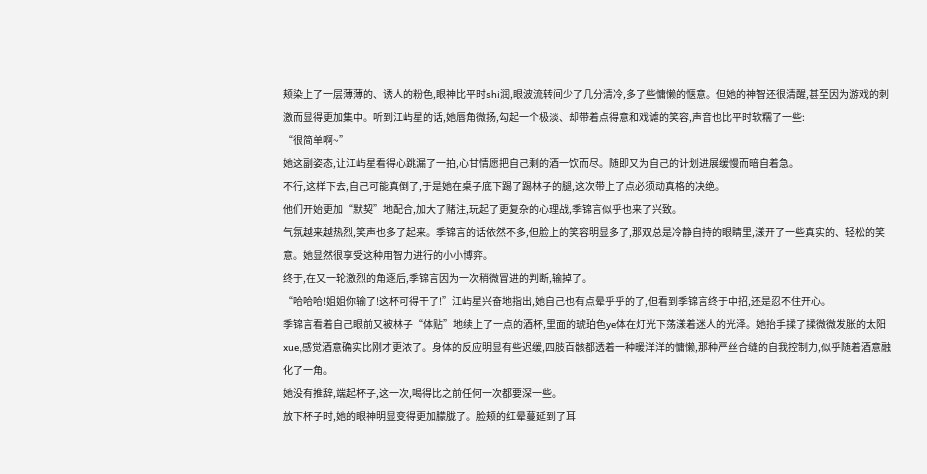颊染上了一层薄薄的、诱人的粉色,眼神比平时shi润,眼波流转间少了几分清冷,多了些慵懒的惬意。但她的神智还很清醒,甚至因为游戏的刺激而显得更加集中。听到江屿星的话,她唇角微扬,勾起一个极淡、却带着点得意和戏谑的笑容,声音也比平时软糯了一些:
“很简单啊~”
她这副姿态,让江屿星看得心跳漏了一拍,心甘情愿把自己剩的酒一饮而尽。随即又为自己的计划进展缓慢而暗自着急。
不行,这样下去,自己可能真倒了,于是她在桌子底下踢了踢林子的腿,这次带上了点必须动真格的决绝。
他们开始更加“默契”地配合,加大了赌注,玩起了更复杂的心理战,季锦言似乎也来了兴致。
气氛越来越热烈,笑声也多了起来。季锦言的话依然不多,但脸上的笑容明显多了,那双总是冷静自持的眼睛里,漾开了一些真实的、轻松的笑意。她显然很享受这种用智力进行的小小博弈。
终于,在又一轮激烈的角逐后,季锦言因为一次稍微冒进的判断,输掉了。
“哈哈哈!姐姐你输了!这杯可得干了!”江屿星兴奋地指出,她自己也有点晕乎乎的了,但看到季锦言终于中招,还是忍不住开心。
季锦言看着自己眼前又被林子“体贴”地续上了一点的酒杯,里面的琥珀色ye体在灯光下荡漾着迷人的光泽。她抬手揉了揉微微发胀的太阳xue,感觉酒意确实比刚才更浓了。身体的反应明显有些迟缓,四肢百骸都透着一种暖洋洋的慵懒,那种严丝合缝的自我控制力,似乎随着酒意融化了一角。
她没有推辞,端起杯子,这一次,喝得比之前任何一次都要深一些。
放下杯子时,她的眼神明显变得更加朦胧了。脸颊的红晕蔓延到了耳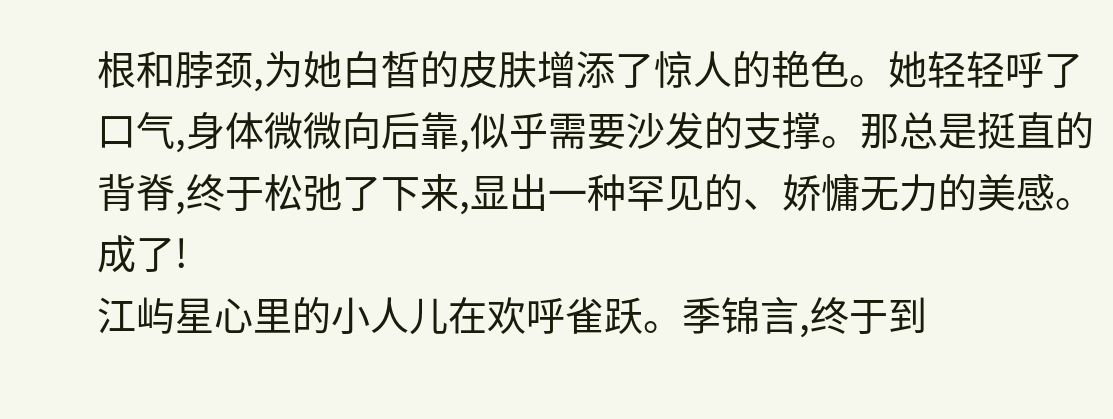根和脖颈,为她白皙的皮肤增添了惊人的艳色。她轻轻呼了口气,身体微微向后靠,似乎需要沙发的支撑。那总是挺直的背脊,终于松弛了下来,显出一种罕见的、娇慵无力的美感。
成了!
江屿星心里的小人儿在欢呼雀跃。季锦言,终于到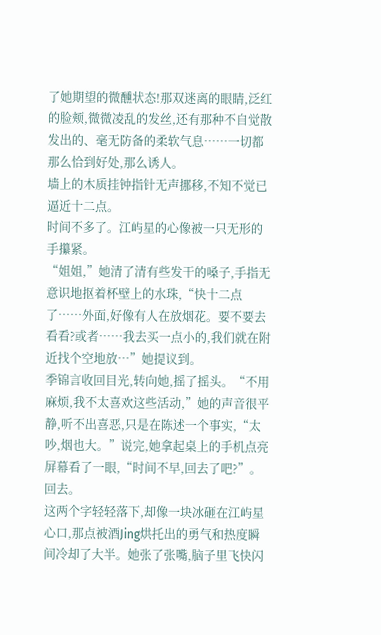了她期望的微醺状态!那双迷离的眼睛,泛红的脸颊,微微凌乱的发丝,还有那种不自觉散发出的、毫无防备的柔软气息……一切都那么恰到好处,那么诱人。
墙上的木质挂钟指针无声挪移,不知不觉已逼近十二点。
时间不多了。江屿星的心像被一只无形的手攥紧。
“姐姐,”她清了清有些发干的嗓子,手指无意识地抠着杯壁上的水珠,“快十二点了……外面,好像有人在放烟花。要不要去看看?或者……我去买一点小的,我们就在附近找个空地放…”她提议到。
季锦言收回目光,转向她,摇了摇头。“不用麻烦,我不太喜欢这些活动,”她的声音很平静,听不出喜恶,只是在陈述一个事实,“太吵,烟也大。”说完,她拿起桌上的手机点亮屏幕看了一眼,“时间不早,回去了吧?”。
回去。
这两个字轻轻落下,却像一块冰砸在江屿星心口,那点被酒Jing烘托出的勇气和热度瞬间冷却了大半。她张了张嘴,脑子里飞快闪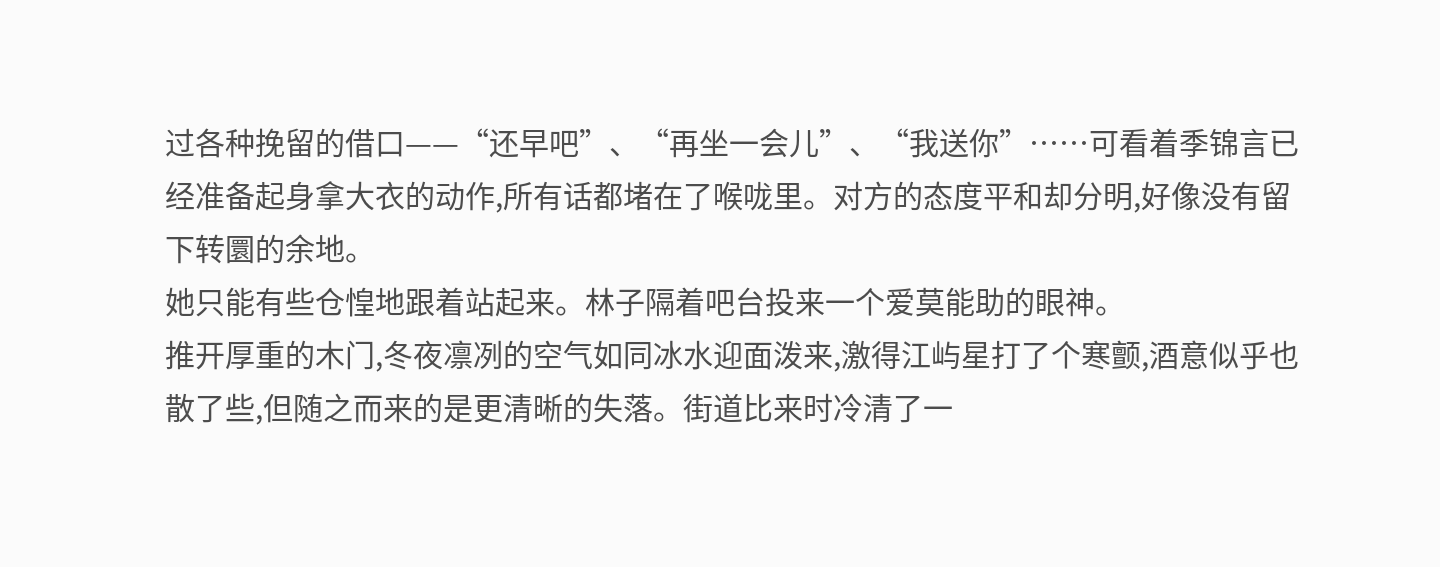过各种挽留的借口——“还早吧”、“再坐一会儿”、“我送你”……可看着季锦言已经准备起身拿大衣的动作,所有话都堵在了喉咙里。对方的态度平和却分明,好像没有留下转圜的余地。
她只能有些仓惶地跟着站起来。林子隔着吧台投来一个爱莫能助的眼神。
推开厚重的木门,冬夜凛冽的空气如同冰水迎面泼来,激得江屿星打了个寒颤,酒意似乎也散了些,但随之而来的是更清晰的失落。街道比来时冷清了一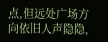点,但远处广场方向依旧人声隐隐,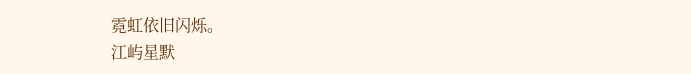霓虹依旧闪烁。
江屿星默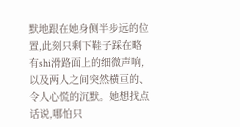默地跟在她身侧半步远的位置,此刻只剩下鞋子踩在略有shi滑路面上的细微声响,以及两人之间突然横亘的、令人心慌的沉默。她想找点话说,哪怕只